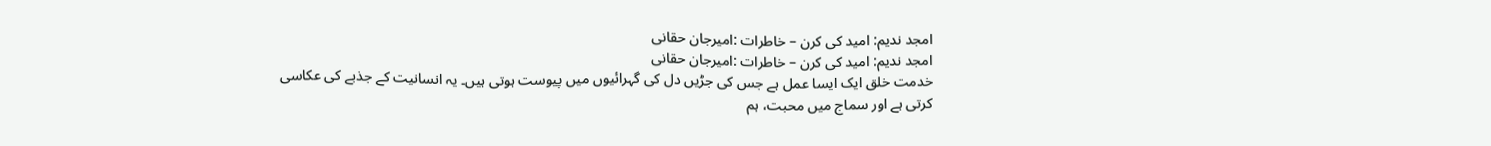امجد ندیم: امید کی کرن – خاطرات :امیرجان حقانی
امجد ندیم: امید کی کرن – خاطرات :امیرجان حقانی
خدمت خلق ایک ایسا عمل ہے جس کی جڑیں دل کی گہرائیوں میں پیوست ہوتی ہیں۔ یہ انسانیت کے جذبے کی عکاسی کرتی ہے اور سماج میں محبت، ہم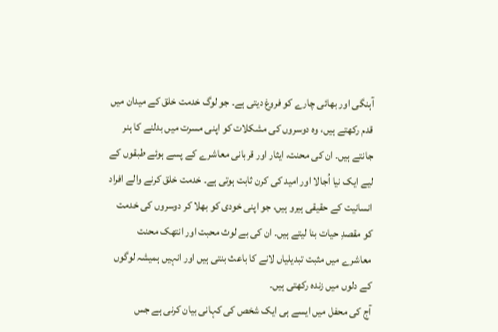آہنگی اور بھائی چارے کو فروغ دیتی ہے۔ جو لوگ خدمت خلق کے میدان میں قدم رکھتے ہیں، وہ دوسروں کی مشکلات کو اپنی مسرت میں بدلنے کا ہنر جانتے ہیں۔ ان کی محنت، ایثار اور قربانی معاشرے کے پسے ہوئے طبقوں کے لیے ایک نیا اُجالا اور امید کی کرن ثابت ہوتی ہے۔ خدمت خلق کرنے والے افراد انسانیت کے حقیقی ہیرو ہیں، جو اپنی خودی کو بھلا کر دوسروں کی خدمت کو مقصدِ حیات بنا لیتے ہیں۔ ان کی بے لوث محبت اور انتھک محنت معاشرے میں مثبت تبدیلیاں لانے کا باعث بنتی ہیں اور انہیں ہمیشہ لوگوں کے دلوں میں زندہ رکھتی ہیں۔
آج کی محفل میں ایسے ہی ایک شخص کی کہانی بیان کرنی ہے جس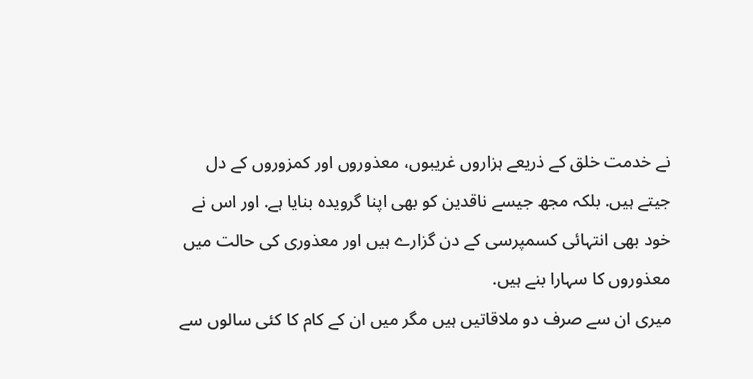نے خدمت خلق کے ذریعے ہزاروں غریبوں، معذوروں اور کمزوروں کے دل جیتے ہیں. بلکہ مجھ جیسے ناقدین کو بھی اپنا گرویدہ بنایا ہے. اور اس نے خود بھی انتہائی کسمپرسی کے دن گزارے ہیں اور معذوری کی حالت میں معذوروں کا سہارا بنے ہیں.
میری ان سے صرف دو ملاقاتیں ہیں مگر میں ان کے کام کا کئی سالوں سے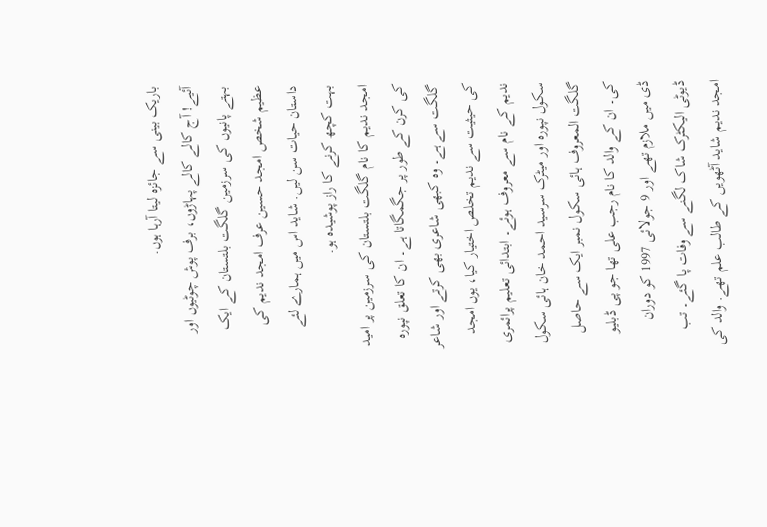باریک بینی سے جائزہ لیتا آرہا ہوں.
آئیے! آج کالے کالے پہاڑوں، برف پوش چوٹیوں اور بہتے پانیوں کی سرزمین گلگت بلتستان کے ایک عظیم شخص امجد حسین عرف امجد ندیم کی داستان حیات سن لیں. شاید اس میں ہمارے لئے بہت کچھ کرنے کا راز پوشیدہ ہو.
امجد ندیم کا نام گلگت بلتستان کی سرزمین پر امید کی کرن کے طور پر جگمگاتا ہے۔ ان کا تعلق نپورہ گلگت سے ہے۔ وہ کبھی شاعری بھی کرتے اور شاعر کی حیثیت سے ندیم تخلص اختیار کیا، یوں امجد ندیم کے نام سے معروف ہوئے۔ ابتدائی تعلیم پرائمری سکول نپورہ اور میٹرک سرسید احمد خان ہائی سکول گلگت المعروف ہائی سکول نمبر ایک سے حاصل کی۔ ان کے والد کا نام رجب علی تھا جو پی ڈبلیو ڈی میں ملازم تھے اور 9 جولائی 1997 کو دوران ڈیوٹی الیکٹرک شاک لگنے سے وفات پا گئے۔ تب امجد ندیم شاید آٹھویں کے طالب علم تھے. والد کی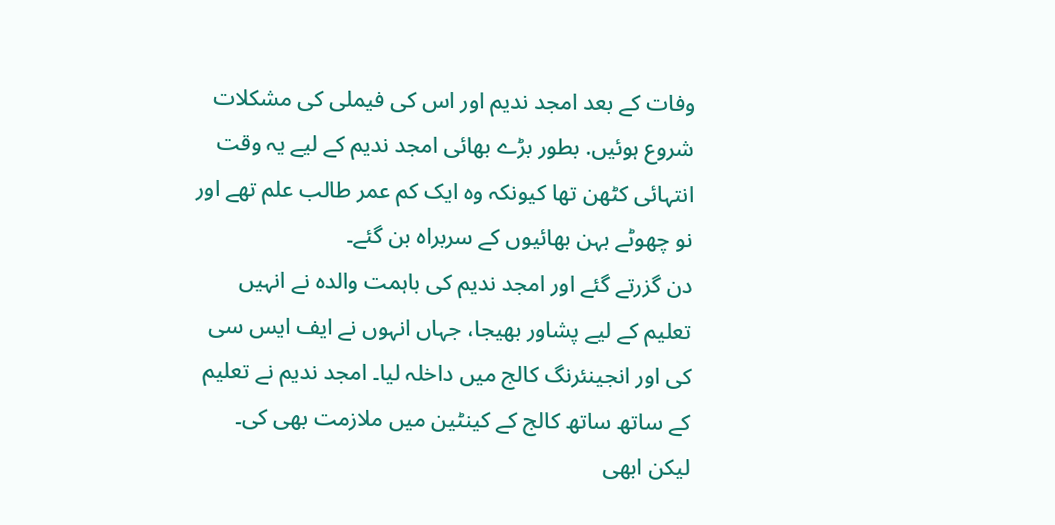وفات کے بعد امجد ندیم اور اس کی فیملی کی مشکلات شروع ہوئیں. بطور بڑے بھائی امجد ندیم کے لیے یہ وقت انتہائی کٹھن تھا کیونکہ وہ ایک کم عمر طالب علم تھے اور نو چھوٹے بہن بھائیوں کے سربراہ بن گئے۔
دن گزرتے گئے اور امجد ندیم کی باہمت والدہ نے انہیں تعلیم کے لیے پشاور بھیجا، جہاں انہوں نے ایف ایس سی کی اور انجینئرنگ کالج میں داخلہ لیا۔ امجد ندیم نے تعلیم کے ساتھ ساتھ کالج کے کینٹین میں ملازمت بھی کی۔ لیکن ابھی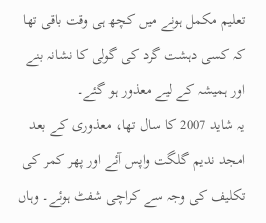تعلیم مکمل ہونے میں کچھ ہی وقت باقی تھا کہ کسی دہشت گرد کی گولی کا نشانہ بنے اور ہمیشہ کے لیے معذور ہو گئے۔
یہ شاید 2007 کا سال تھا، معذوری کے بعد امجد ندیم گلگت واپس آئے اور پھر کمر کی تکلیف کی وجہ سے کراچی شفٹ ہوئے۔ وہاں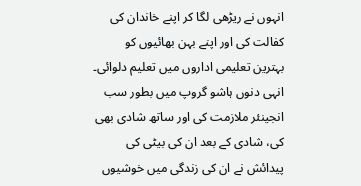انہوں نے ریڑھی لگا کر اپنے خاندان کی کفالت کی اور اپنے بہن بھائیوں کو بہترین تعلیمی اداروں میں تعلیم دلوائی۔ انہی دنوں ہاشو گروپ میں بطور سب انجینئر ملازمت کی اور ساتھ شادی بھی کی، شادی کے بعد ان کی بیٹی کی پیدائش نے ان کی زندگی میں خوشیوں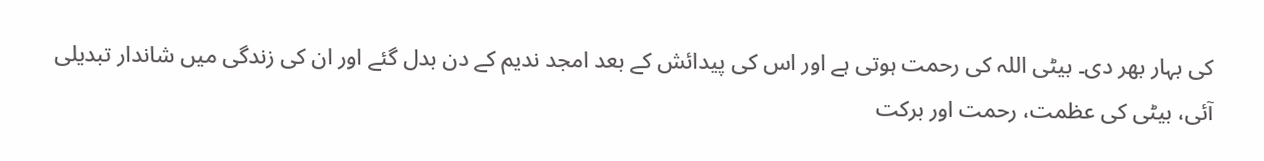کی بہار بھر دی۔ بیٹی اللہ کی رحمت ہوتی ہے اور اس کی پیدائش کے بعد امجد ندیم کے دن بدل گئے اور ان کی زندگی میں شاندار تبدیلی آئی، بیٹی کی عظمت، رحمت اور برکت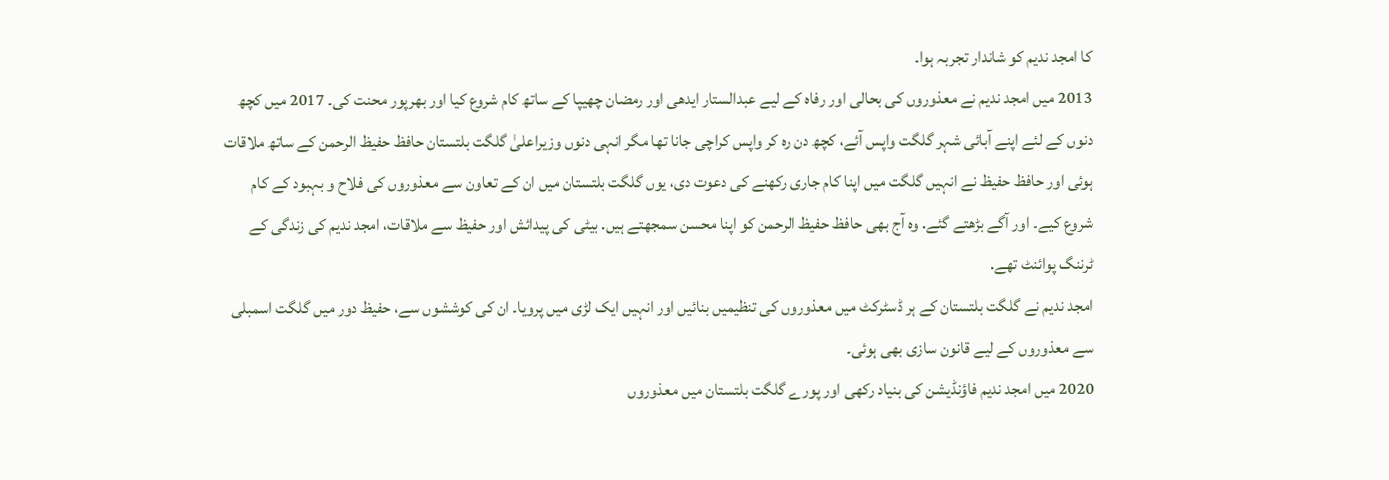کا امجد ندیم کو شاندار تجربہ ہوا۔
2013 میں امجد ندیم نے معذوروں کی بحالی اور رفاہ کے لیے عبدالستار ایدھی اور رمضان چھیپا کے ساتھ کام شروع کیا اور بھرپور محنت کی۔ 2017 میں کچھ دنوں کے لئے اپنے آبائی شہر گلگت واپس آئے، کچھ دن رہ کر واپس کراچی جانا تھا مگر انہی دنوں وزیراعلیٰ گلگت بلتستان حافظ حفیظ الرحمن کے ساتھ ملاقات ہوئی اور حافظ حفیظ نے انہیں گلگت میں اپنا کام جاری رکھنے کی دعوت دی، یوں گلگت بلتستان میں ان کے تعاون سے معذوروں کی فلاح و بہبود کے کام شروع کیے۔ اور آگے بڑھتے گئے. وہ آج بھی حافظ حفیظ الرحمن کو اپنا محسن سمجھتے ہیں. بیٹی کی پیدائش اور حفیظ سے ملاقات، امجد ندیم کی زندگی کے ٹرننگ پوائنٹ تھے.
امجد ندیم نے گلگت بلتستان کے ہر ڈسٹرکٹ میں معذوروں کی تنظیمیں بنائیں اور انہیں ایک لڑی میں پرویا۔ ان کی کوششوں سے، حفیظ دور میں گلگت اسمبلی سے معذوروں کے لیے قانون سازی بھی ہوئی۔
2020 میں امجد ندیم فاؤنڈیشن کی بنیاد رکھی اور پورے گلگت بلتستان میں معذوروں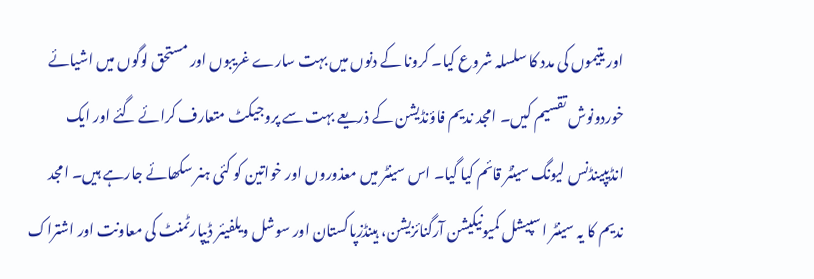اور یتیموں کی مدد کا سلسلہ شروع کیا۔ کرونا کے دنوں میں بہت سارے غریبوں اور مستحق لوگوں میں اشیائے خوردونوش تقسیم کیں۔ امجد ندیم فاؤنڈیشن کے ذریعے بہت سے پروجیکٹ متعارف کرائے گئے اور ایک انڈیپینڈنس لیونگ سینٹر قائم کیا گیا۔ اس سینٹر میں معذوروں اور خواتین کو کئی ہنر سکھائے جارہے ہیں۔ امجد ندیم کا یہ سینٹر اسپیشل کمیونیکیشن آرگنائزیشن، ہینڈزپاکستان اور سوشل ویلفیئر ڈیپارٹمنٹ کی معاونت اور اشتراک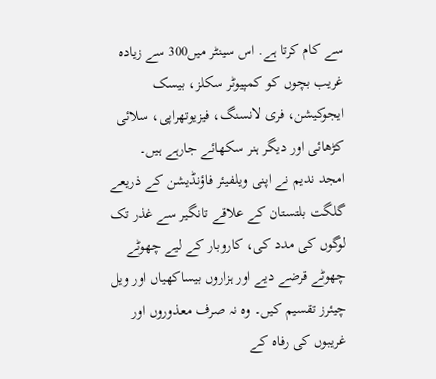سے کام کرتا ہے. اس سینٹر میں300 سے زیادہ غریب بچوں کو کمپیوٹر سکلز، بیسک ایجوکیشن، فری لانسنگ، فیزیوتھراپی، سلائی کڑھائی اور دیگر ہنر سکھائے جارہے ہیں۔
امجد ندیم نے اپنی ویلفیئر فاؤنڈیشن کے ذریعے گلگت بلتستان کے علاقے تانگیر سے غذر تک لوگوں کی مدد کی، کاروبار کے لیے چھوٹے چھوٹے قرضے دیے اور ہزاروں بیساکھیاں اور ویل چیئرز تقسیم کیں۔ وہ نہ صرف معذوروں اور غریبوں کی رفاہ کے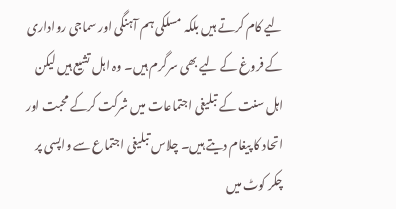لیے کام کرتے ہیں بلکہ مسلکی ہم آہنگی اور سماجی رواداری کے فروغ کے لیے بھی سرگرم ہیں۔ وہ اہل تشیع ہیں لیکن اہل سنت کے تبلیغی اجتماعات میں شرکت کرکے محبت اور اتحاد کا پیغام دیتے ہیں۔ چلاس تبلیغی اجتماع سے واپسی پر چکر کوٹ میں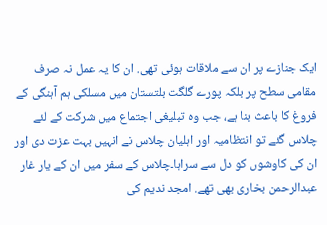ایک جنازے پر ان سے ملاقات ہوئی تھی. ان کا یہ عمل نہ صرف مقامی سطح پر بلکہ پورے گلگت بلتستان میں مسلکی ہم آہنگی کے فروغ کا باعث بنا ہے، جب وہ تبلیغی اجتماع میں شرکت کے لئے چلاس گئے تو انتظامیہ اور اہلیان چلاس نے انہیں بہت عزت دی اور ان کی کاوشوں کو دل سے سراہا۔چلاس کے سفر میں ان کے یار غار عبدالرحمن بخاری بھی تھے. امجد ندیم کی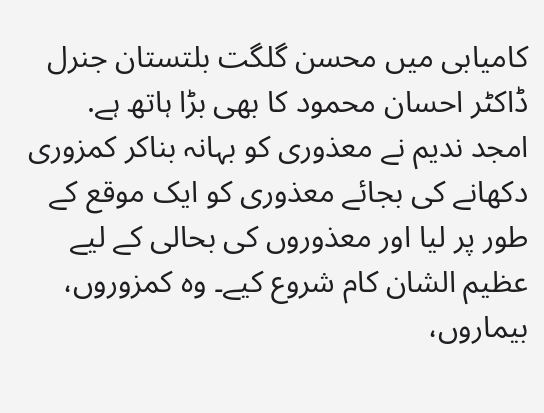کامیابی میں محسن گلگت بلتستان جنرل ڈاکٹر احسان محمود کا بھی بڑا ہاتھ ہے.
امجد ندیم نے معذوری کو بہانہ بناکر کمزوری دکھانے کی بجائے معذوری کو ایک موقع کے طور پر لیا اور معذوروں کی بحالی کے لیے عظیم الشان کام شروع کیے۔ وہ کمزوروں، بیماروں،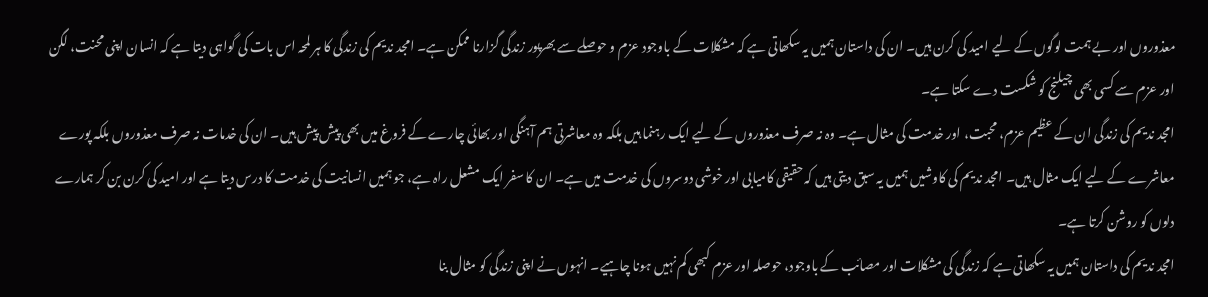معذوروں اور بے ہمت لوگوں کے لیے امید کی کرن ہیں۔ ان کی داستان ہمیں یہ سکھاتی ہے کہ مشکلات کے باوجود عزم و حوصلے سے بھرپور زندگی گزارنا ممکن ہے۔ امجد ندیم کی زندگی کا ہر لمحہ اس بات کی گواہی دیتا ہے کہ انسان اپنی محنت، لگن اور عزم سے کسی بھی چیلنج کو شکست دے سکتا ہے۔
امجد ندیم کی زندگی ان کے عظیم عزم، محبت، اور خدمت کی مثال ہے۔ وہ نہ صرف معذوروں کے لیے ایک رہنما ہیں بلکہ وہ معاشرتی ہم آہنگی اور بھائی چارے کے فروغ میں بھی پیش پیش ہیں۔ ان کی خدمات نہ صرف معذوروں بلکہ پورے معاشرے کے لیے ایک مثال ہیں۔ امجد ندیم کی کاوشیں ہمیں یہ سبق دیتی ہیں کہ حقیقی کامیابی اور خوشی دوسروں کی خدمت میں ہے۔ ان کا سفر ایک مشعل راہ ہے، جو ہمیں انسانیت کی خدمت کا درس دیتا ہے اور امید کی کرن بن کر ہمارے دلوں کو روشن کرتا ہے۔
امجد ندیم کی داستان ہمیں یہ سکھاتی ہے کہ زندگی کی مشکلات اور مصائب کے باوجود، حوصلہ اور عزم کبھی کم نہیں ہونا چاہیے۔ انہوں نے اپنی زندگی کو مثال بنا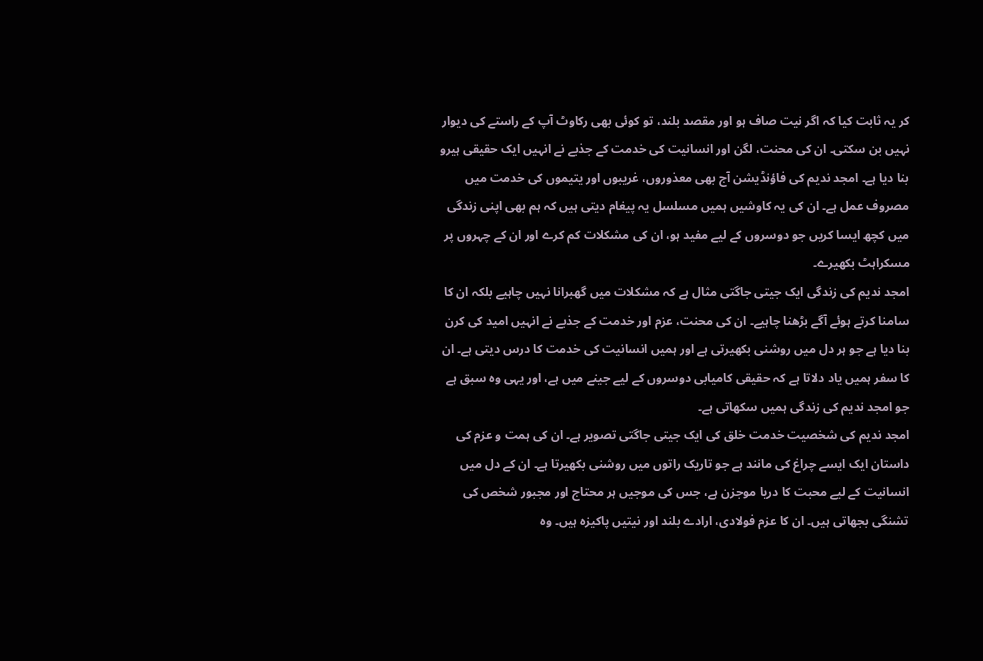کر یہ ثابت کیا کہ اگر نیت صاف ہو اور مقصد بلند، تو کوئی بھی رکاوٹ آپ کے راستے کی دیوار نہیں بن سکتی۔ ان کی محنت، لگن اور انسانیت کی خدمت کے جذبے نے انہیں ایک حقیقی ہیرو بنا دیا ہے۔ امجد ندیم کی فاؤنڈیشن آج بھی معذوروں، غریبوں اور یتیموں کی خدمت میں مصروف عمل ہے۔ ان کی یہ کاوشیں ہمیں مسلسل یہ پیغام دیتی ہیں کہ ہم بھی اپنی زندگی میں کچھ ایسا کریں جو دوسروں کے لیے مفید ہو، ان کی مشکلات کم کرے اور ان کے چہروں پر مسکراہٹ بکھیرے۔
امجد ندیم کی زندگی ایک جیتی جاگتی مثال ہے کہ مشکلات میں گھبرانا نہیں چاہیے بلکہ ان کا سامنا کرتے ہوئے آگے بڑھنا چاہیے۔ ان کی محنت، عزم اور خدمت کے جذبے نے انہیں امید کی کرن بنا دیا ہے جو ہر دل میں روشنی بکھیرتی ہے اور ہمیں انسانیت کی خدمت کا درس دیتی ہے۔ ان کا سفر ہمیں یاد دلاتا ہے کہ حقیقی کامیابی دوسروں کے لیے جینے میں ہے، اور یہی وہ سبق ہے جو امجد ندیم کی زندگی ہمیں سکھاتی ہے۔
امجد ندیم کی شخصیت خدمت خلق کی ایک جیتی جاگتی تصویر ہے۔ ان کی ہمت و عزم کی داستان ایک ایسے چراغ کی مانند ہے جو تاریک راتوں میں روشنی بکھیرتا ہے۔ ان کے دل میں انسانیت کے لیے محبت کا دریا موجزن ہے، جس کی موجیں ہر محتاج اور مجبور شخص کی تشنگی بجھاتی ہیں۔ ان کا عزم فولادی، ارادے بلند اور نیتیں پاکیزہ ہیں۔ وہ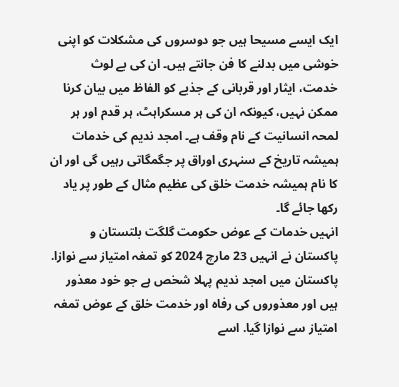ایک ایسے مسیحا ہیں جو دوسروں کی مشکلات کو اپنی خوشی میں بدلنے کا فن جانتے ہیں۔ ان کی بے لوث خدمت، ایثار اور قربانی کے جذبے کو الفاظ میں بیان کرنا ممکن نہیں، کیونکہ ان کی ہر مسکراہٹ، ہر قدم اور ہر لمحہ انسانیت کے نام وقف ہے۔ امجد ندیم کی خدمات ہمیشہ تاریخ کے سنہری اوراق پر جگمگاتی رہیں گی اور ان کا نام ہمیشہ خدمت خلق کی عظیم مثال کے طور پر یاد رکھا جائے گا۔
انہیں خدمات کے عوض حکومت گلگت بلتستان و پاکستان نے انہیں 23 مارچ 2024 کو تمغہ امتیاز سے نوازا. پاکستان میں امجد ندیم پہلا شخص ہے جو خود معذور ہیں اور معذوروں کی رفاہ اور خدمت خلق کے عوض تمغہ امتیاز سے نوازا گیا. اسے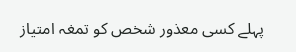پہلے کسی معذور شخص کو تمغہ امتیاز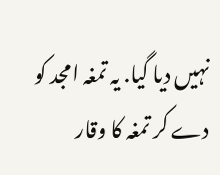نہیں دیا گیا. یہ تمغہ امجد کو دے کر تمغہ کا وقار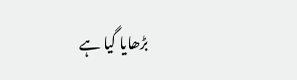بڑھایا گیا ہے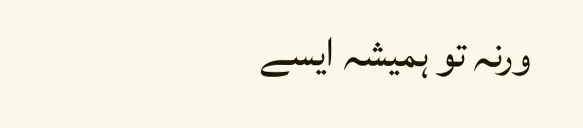ورنہ تو ہمیشہ ایسے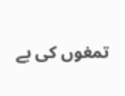تمغوں کی بے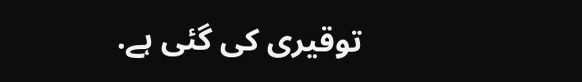توقیری کی گئی ہے.